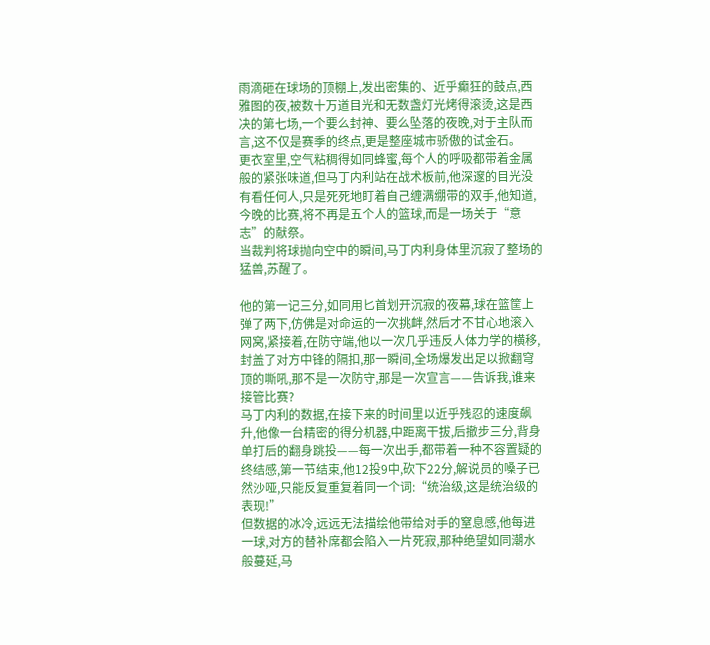雨滴砸在球场的顶棚上,发出密集的、近乎癫狂的鼓点,西雅图的夜,被数十万道目光和无数盏灯光烤得滚烫,这是西决的第七场,一个要么封神、要么坠落的夜晚,对于主队而言,这不仅是赛季的终点,更是整座城市骄傲的试金石。
更衣室里,空气粘稠得如同蜂蜜,每个人的呼吸都带着金属般的紧张味道,但马丁内利站在战术板前,他深邃的目光没有看任何人,只是死死地盯着自己缠满绷带的双手,他知道,今晚的比赛,将不再是五个人的篮球,而是一场关于“意志”的献祭。
当裁判将球抛向空中的瞬间,马丁内利身体里沉寂了整场的猛兽,苏醒了。

他的第一记三分,如同用匕首划开沉寂的夜幕,球在篮筐上弹了两下,仿佛是对命运的一次挑衅,然后才不甘心地滚入网窝,紧接着,在防守端,他以一次几乎违反人体力学的横移,封盖了对方中锋的隔扣,那一瞬间,全场爆发出足以掀翻穹顶的嘶吼,那不是一次防守,那是一次宣言——告诉我,谁来接管比赛?
马丁内利的数据,在接下来的时间里以近乎残忍的速度飙升,他像一台精密的得分机器,中距离干拔,后撤步三分,背身单打后的翻身跳投——每一次出手,都带着一种不容置疑的终结感,第一节结束,他12投9中,砍下22分,解说员的嗓子已然沙哑,只能反复重复着同一个词:“统治级,这是统治级的表现!”
但数据的冰冷,远远无法描绘他带给对手的窒息感,他每进一球,对方的替补席都会陷入一片死寂,那种绝望如同潮水般蔓延,马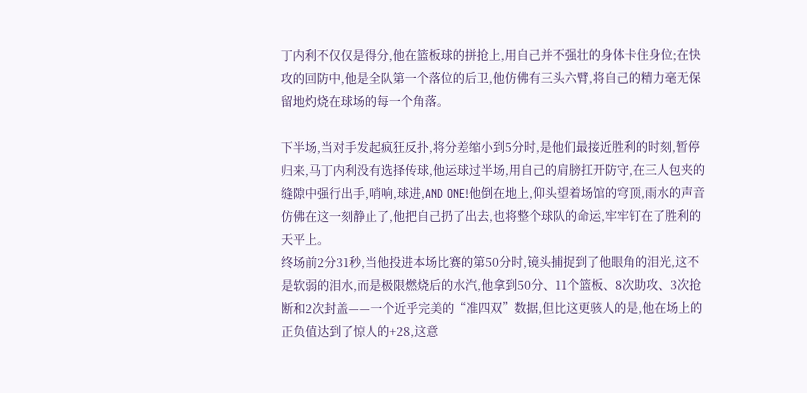丁内利不仅仅是得分,他在篮板球的拼抢上,用自己并不强壮的身体卡住身位;在快攻的回防中,他是全队第一个落位的后卫,他仿佛有三头六臂,将自己的精力毫无保留地灼烧在球场的每一个角落。

下半场,当对手发起疯狂反扑,将分差缩小到5分时,是他们最接近胜利的时刻,暂停归来,马丁内利没有选择传球,他运球过半场,用自己的肩膀扛开防守,在三人包夹的缝隙中强行出手,哨响,球进,AND ONE!他倒在地上,仰头望着场馆的穹顶,雨水的声音仿佛在这一刻静止了,他把自己扔了出去,也将整个球队的命运,牢牢钉在了胜利的天平上。
终场前2分31秒,当他投进本场比赛的第50分时,镜头捕捉到了他眼角的泪光,这不是软弱的泪水,而是极限燃烧后的水汽,他拿到50分、11个篮板、8次助攻、3次抢断和2次封盖——一个近乎完美的“准四双”数据,但比这更骇人的是,他在场上的正负值达到了惊人的+28,这意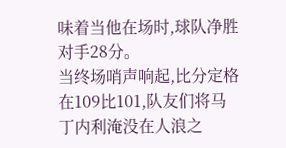味着当他在场时,球队净胜对手28分。
当终场哨声响起,比分定格在109比101,队友们将马丁内利淹没在人浪之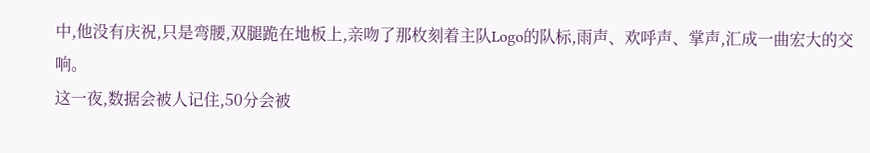中,他没有庆祝,只是弯腰,双腿跪在地板上,亲吻了那枚刻着主队Logo的队标,雨声、欢呼声、掌声,汇成一曲宏大的交响。
这一夜,数据会被人记住,50分会被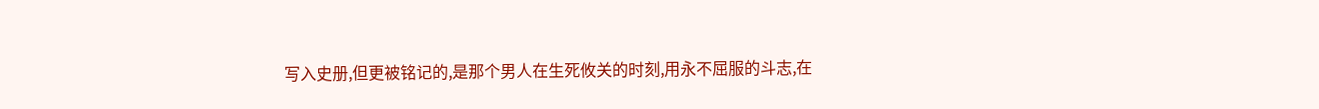写入史册,但更被铭记的,是那个男人在生死攸关的时刻,用永不屈服的斗志,在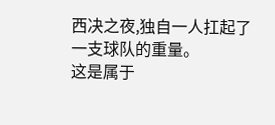西决之夜,独自一人扛起了一支球队的重量。
这是属于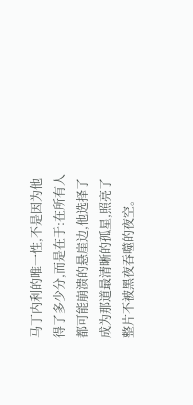马丁内利的唯一性,不是因为他得了多少分,而是在于:在所有人都可能崩溃的悬崖边,他选择了成为那道最清晰的孤星,照亮了整片不被黑夜吞噬的夜空。